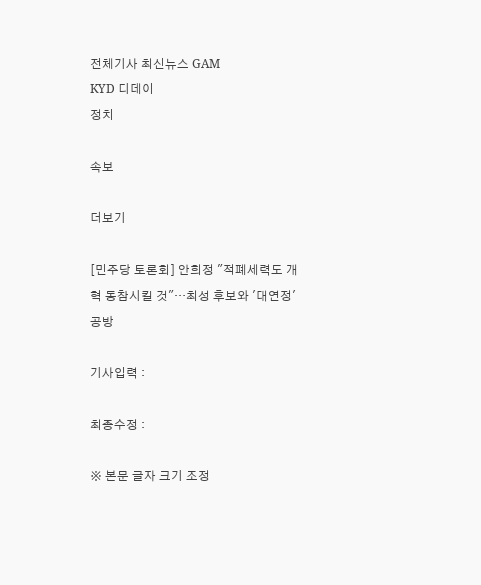전체기사 최신뉴스 GAM
KYD 디데이
정치

속보

더보기

[민주당 토론회] 안희정 "적폐세력도 개혁 동참시킬 것"…최성 후보와 '대연정' 공방

기사입력 :

최종수정 :

※ 본문 글자 크기 조정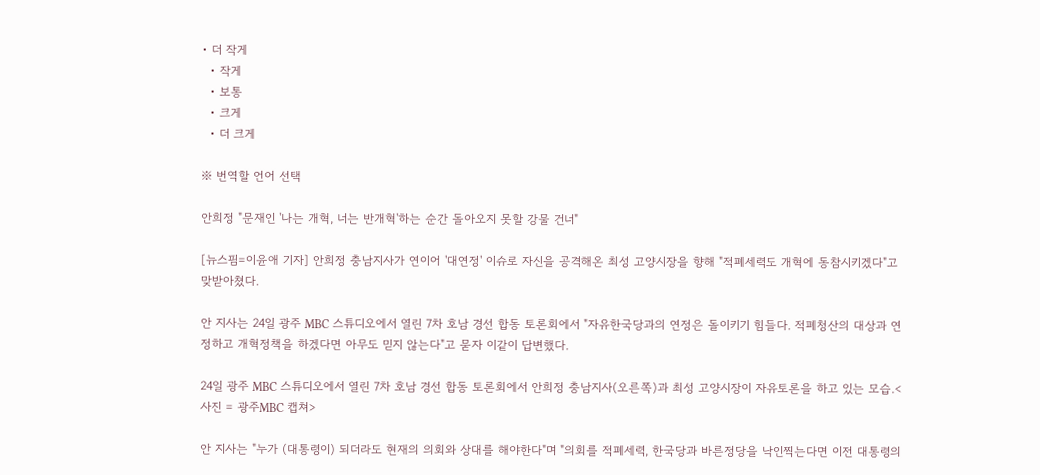• 더 작게
  • 작게
  • 보통
  • 크게
  • 더 크게

※ 번역할 언어 선택

안희정 "문재인 '나는 개혁, 너는 반개혁'하는 순간 돌아오지 못할 강물 건너"

[뉴스핌=이윤애 기자] 안희정 충남지사가 연이어 '대연정' 이슈로 자신을 공격해온 최성 고양시장을 향해 "적폐세력도 개혁에 동참시키겠다"고 맞받아쳤다.

안 지사는 24일 광주 MBC 스튜디오에서 열린 7차 호남 경선 합동 토론회에서 "자유한국당과의 연정은 돌이키기 힘들다. 적폐청산의 대상과 연정하고 개혁정책을 하겠다면 아무도 믿지 않는다"고 묻자 이같이 답변했다.

24일 광주 MBC 스튜디오에서 열린 7차 호남 경선 합동 토론회에서 안희정 충남지사(오른쪽)과 최성 고양시장이 자유토론을 하고 있는 모습.<사진 = 광주MBC 캡쳐>

안 지사는 "누가 (대통령이) 되더라도 현재의 의회와 상대를 해야한다"며 "의회를 적폐세력, 한국당과 바른정당을 낙인찍는다면 이전 대통령의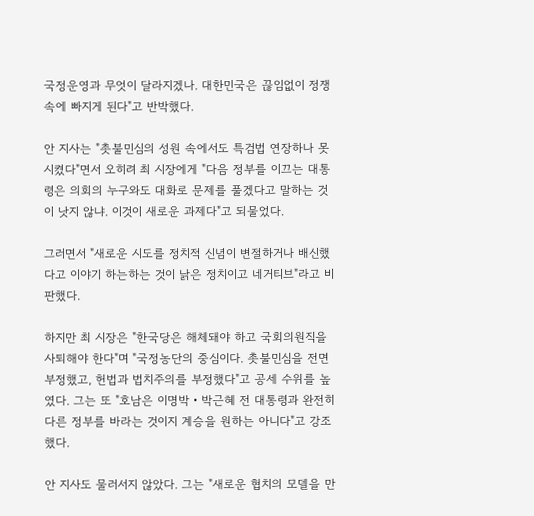국정운영과 무엇이 달라지겠나. 대한민국은 끊임없이 정쟁 속에 빠지게 된다"고 반박했다.

안 지사는 "촛불민심의 성원 속에서도 특검법 연장하나 못 시켰다"면서 오히려 최 시장에게 "다음 정부를 이끄는 대통령은 의회의 누구와도 대화로 문제를 풀겠다고 말하는 것이 낫지 않냐. 이것이 새로운 과제다"고 되물었다.

그러면서 "새로운 시도를 정치적 신념이 변절하거나 배신했다고 이야기 하는하는 것이 낡은 정치이고 네거티브"라고 비판했다.

하지만 최 시장은 "한국당은 해체돼야 하고 국회의원직을 사퇴해야 한다"며 "국정농단의 중심이다. 촛불민심을 전면 부정했고, 헌법과 법치주의를 부정했다"고 공세 수위를 높였다. 그는 또 "호남은 이명박‧박근혜 전 대통령과 완전히 다른 정부를 바라는 것이지 계승을 원하는 아니다"고 강조했다.

안 지사도 물러서지 않았다. 그는 "새로운 협치의 모델을 만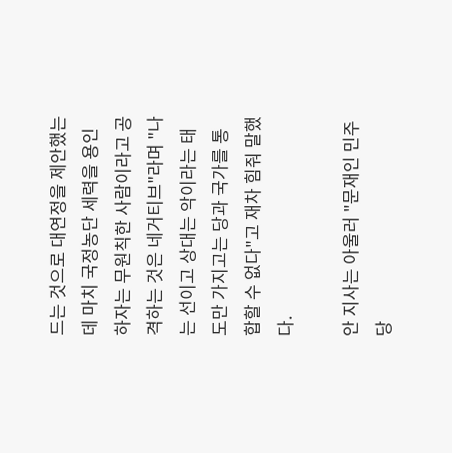드는 것으로 대연정을 제안했는데 마치 국정농단 세력을 용인하자는 무원칙한 사람이라고 공격하는 것은 네거티브"라며 "나는 선이고 상대는 악이라는 태도만 가지고는 당과 국가를 통합할 수 없다"고 재차 힘줘 말했다.

안 지사는 아울러 "문재인 민주당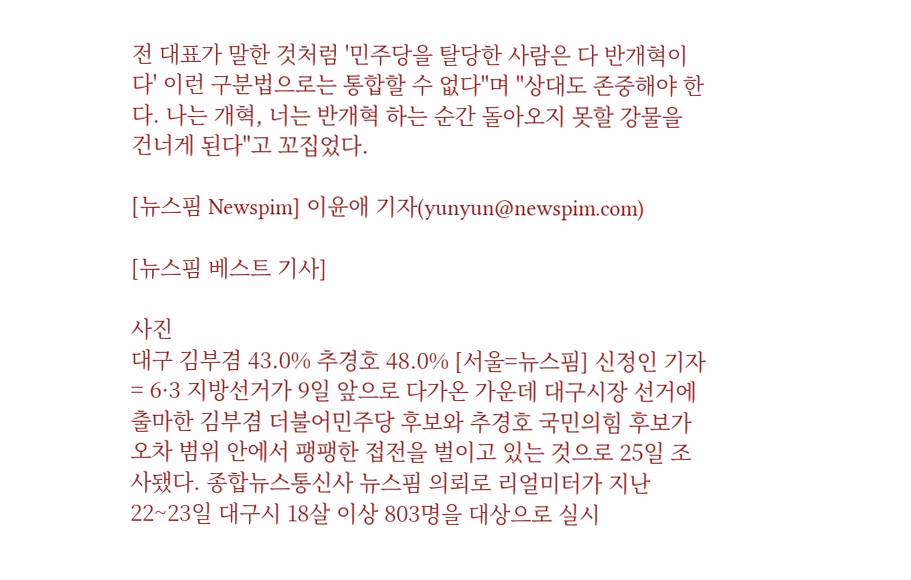전 대표가 말한 것처럼 '민주당을 탈당한 사람은 다 반개혁이다' 이런 구분법으로는 통합할 수 없다"며 "상대도 존중해야 한다. 나는 개혁, 너는 반개혁 하는 순간 돌아오지 못할 강물을 건너게 된다"고 꼬집었다.

[뉴스핌 Newspim] 이윤애 기자(yunyun@newspim.com)

[뉴스핌 베스트 기사]

사진
대구 김부겸 43.0% 추경호 48.0% [서울=뉴스핌] 신정인 기자 = 6·3 지방선거가 9일 앞으로 다가온 가운데 대구시장 선거에 출마한 김부겸 더불어민주당 후보와 추경호 국민의힘 후보가 오차 범위 안에서 팽팽한 접전을 벌이고 있는 것으로 25일 조사됐다. 종합뉴스통신사 뉴스핌 의뢰로 리얼미터가 지난 22~23일 대구시 18살 이상 803명을 대상으로 실시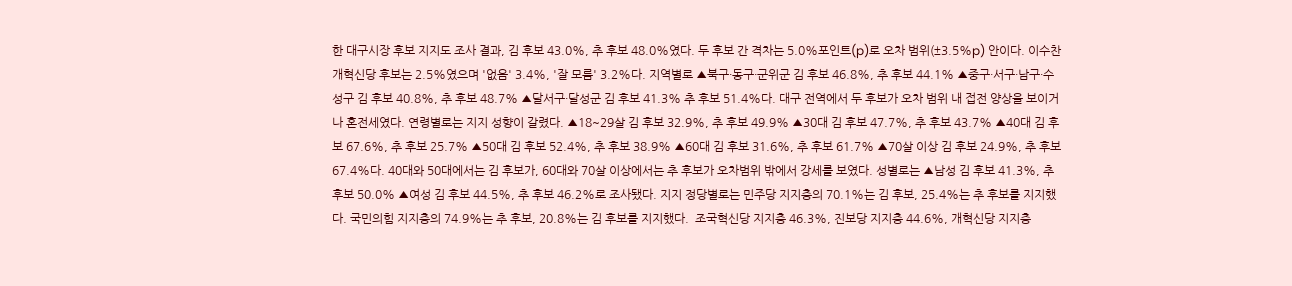한 대구시장 후보 지지도 조사 결과, 김 후보 43.0%, 추 후보 48.0%였다. 두 후보 간 격차는 5.0%포인트(p)로 오차 범위(±3.5%p) 안이다. 이수찬 개혁신당 후보는 2.5%였으며 '없음' 3.4%, '잘 모름' 3.2%다. 지역별로 ▲북구·동구·군위군 김 후보 46.8%, 추 후보 44.1% ▲중구·서구·남구·수성구 김 후보 40.8%, 추 후보 48.7% ▲달서구·달성군 김 후보 41.3% 추 후보 51.4%다. 대구 전역에서 두 후보가 오차 범위 내 접전 양상을 보이거나 혼전세였다. 연령별로는 지지 성향이 갈렸다. ▲18~29살 김 후보 32.9%, 추 후보 49.9% ▲30대 김 후보 47.7%, 추 후보 43.7% ▲40대 김 후보 67.6%, 추 후보 25.7% ▲50대 김 후보 52.4%, 추 후보 38.9% ▲60대 김 후보 31.6%, 추 후보 61.7% ▲70살 이상 김 후보 24.9%, 추 후보 67.4%다. 40대와 50대에서는 김 후보가, 60대와 70살 이상에서는 추 후보가 오차범위 밖에서 강세를 보였다. 성별로는 ▲남성 김 후보 41.3%, 추 후보 50.0% ▲여성 김 후보 44.5%, 추 후보 46.2%로 조사됐다. 지지 정당별로는 민주당 지지층의 70.1%는 김 후보, 25.4%는 추 후보를 지지했다. 국민의힘 지지층의 74.9%는 추 후보, 20.8%는 김 후보를 지지했다.  조국혁신당 지지층 46.3%, 진보당 지지층 44.6%, 개혁신당 지지층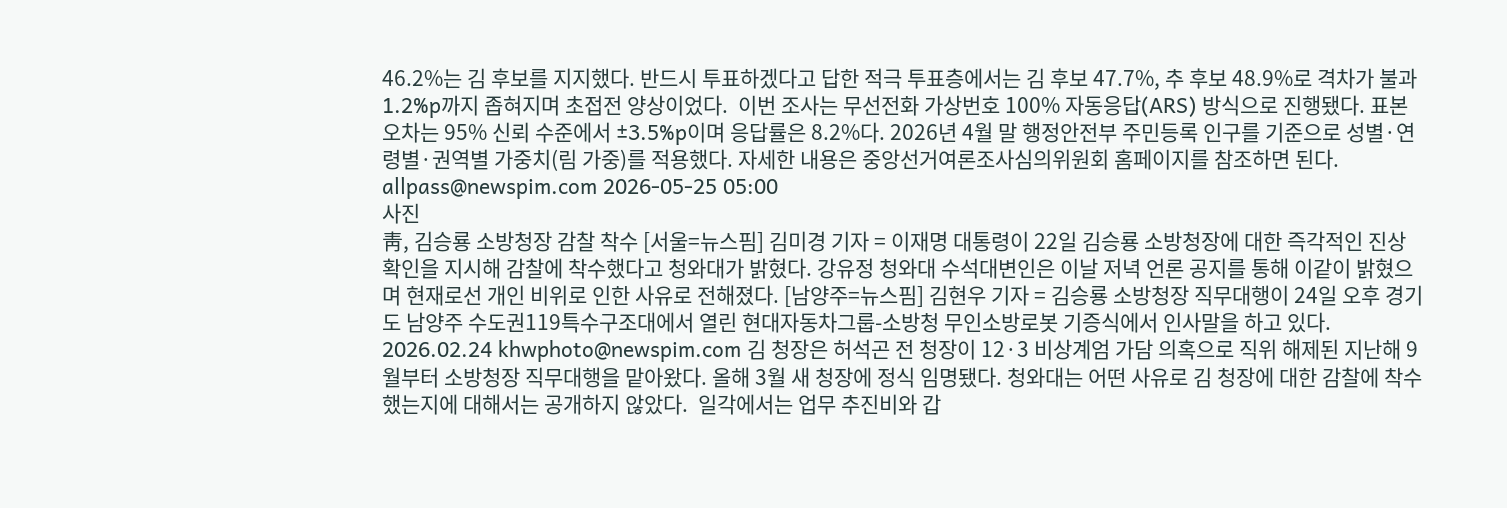46.2%는 김 후보를 지지했다. 반드시 투표하겠다고 답한 적극 투표층에서는 김 후보 47.7%, 추 후보 48.9%로 격차가 불과 1.2%p까지 좁혀지며 초접전 양상이었다.  이번 조사는 무선전화 가상번호 100% 자동응답(ARS) 방식으로 진행됐다. 표본 오차는 95% 신뢰 수준에서 ±3.5%p이며 응답률은 8.2%다. 2026년 4월 말 행정안전부 주민등록 인구를 기준으로 성별·연령별·권역별 가중치(림 가중)를 적용했다. 자세한 내용은 중앙선거여론조사심의위원회 홈페이지를 참조하면 된다. allpass@newspim.com 2026-05-25 05:00
사진
靑, 김승룡 소방청장 감찰 착수 [서울=뉴스핌] 김미경 기자 = 이재명 대통령이 22일 김승룡 소방청장에 대한 즉각적인 진상 확인을 지시해 감찰에 착수했다고 청와대가 밝혔다. 강유정 청와대 수석대변인은 이날 저녁 언론 공지를 통해 이같이 밝혔으며 현재로선 개인 비위로 인한 사유로 전해졌다. [남양주=뉴스핌] 김현우 기자 = 김승룡 소방청장 직무대행이 24일 오후 경기도 남양주 수도권119특수구조대에서 열린 현대자동차그룹-소방청 무인소방로봇 기증식에서 인사말을 하고 있다. 2026.02.24 khwphoto@newspim.com 김 청장은 허석곤 전 청장이 12·3 비상계엄 가담 의혹으로 직위 해제된 지난해 9월부터 소방청장 직무대행을 맡아왔다. 올해 3월 새 청장에 정식 임명됐다. 청와대는 어떤 사유로 김 청장에 대한 감찰에 착수했는지에 대해서는 공개하지 않았다.  일각에서는 업무 추진비와 갑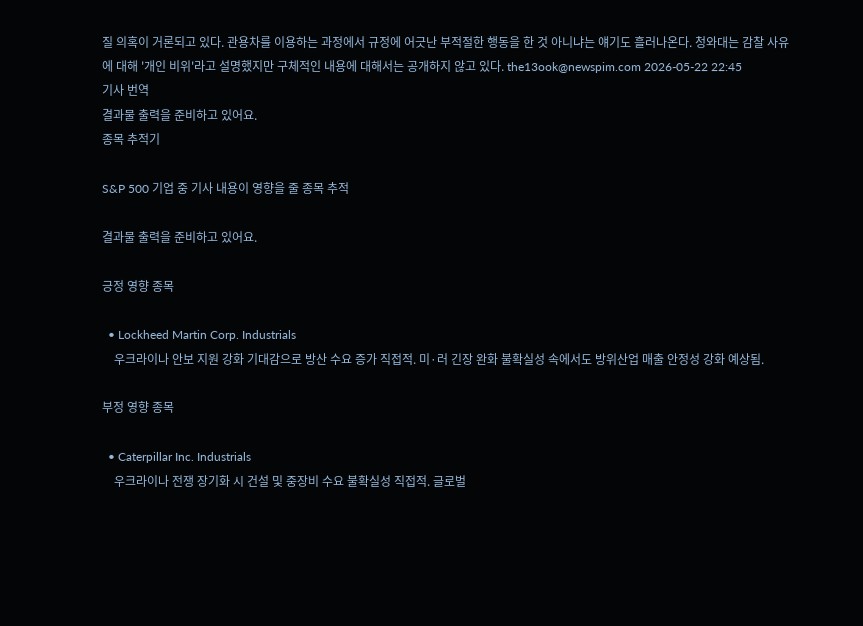질 의혹이 거론되고 있다. 관용차를 이용하는 과정에서 규정에 어긋난 부적절한 행동을 한 것 아니냐는 얘기도 흘러나온다. 청와대는 감찰 사유에 대해 '개인 비위'라고 설명했지만 구체적인 내용에 대해서는 공개하지 않고 있다. the13ook@newspim.com 2026-05-22 22:45
기사 번역
결과물 출력을 준비하고 있어요.
종목 추적기

S&P 500 기업 중 기사 내용이 영향을 줄 종목 추적

결과물 출력을 준비하고 있어요.

긍정 영향 종목

  • Lockheed Martin Corp. Industrials
    우크라이나 안보 지원 강화 기대감으로 방산 수요 증가 직접적. 미·러 긴장 완화 불확실성 속에서도 방위산업 매출 안정성 강화 예상됨.

부정 영향 종목

  • Caterpillar Inc. Industrials
    우크라이나 전쟁 장기화 시 건설 및 중장비 수요 불확실성 직접적. 글로벌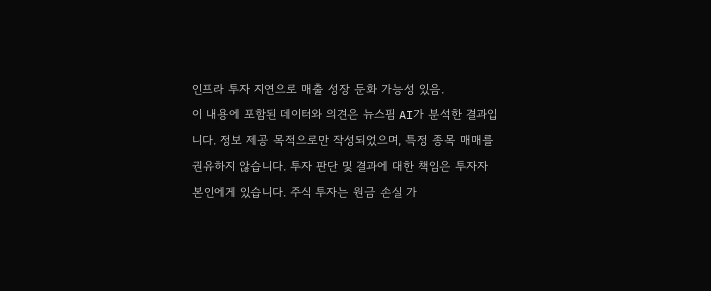인프라 투자 지연으로 매출 성장 둔화 가능성 있음.
이 내용에 포함된 데이터와 의견은 뉴스핌 AI가 분석한 결과입니다. 정보 제공 목적으로만 작성되었으며, 특정 종목 매매를 권유하지 않습니다. 투자 판단 및 결과에 대한 책임은 투자자 본인에게 있습니다. 주식 투자는 원금 손실 가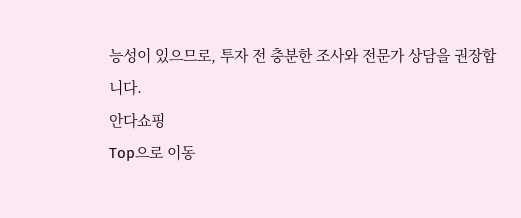능성이 있으므로, 투자 전 충분한 조사와 전문가 상담을 권장합니다.
안다쇼핑
Top으로 이동